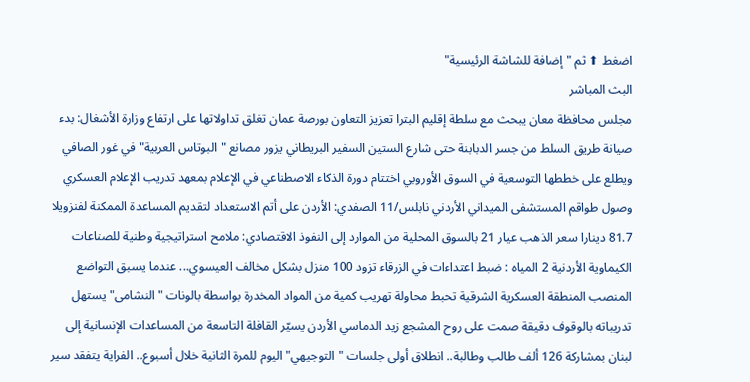اضغط ⬆ ثم "إضافة للشاشة الرئيسية"
البث المباشر
مجلس محافظة معان يبحث مع سلطة إقليم البترا تعزيز التعاون بورصة عمان تغلق تداولاتها على ارتفاع وزارة الأشغال: بدء صيانة طريق السلط من جسر الدبابنة حتى شارع الستين السفير البريطاني يزور مصانع "البوتاس العربية" في غور الصافي ويطلع على خططها التوسعية في السوق الأوروبي اختتام دورة الذكاء الاصطناعي في الإعلام بمعهد تدريب الإعلام العسكري وصول طواقم المستشفى الميداني الأردني نابلس/11 الصفدي: الأردن على أتم الاستعداد لتقديم المساعدة الممكنة لفنزويلا 81.7 دينارا سعر الذهب عيار 21 بالسوق المحلية من الموارد إلى النفوذ الاقتصادي: ملامح استراتيجية وطنية للصناعات الكيماوية الأردنية 2 المياه : ضبط اعتداءات في الزرقاء تزود 100 منزل بشكل مخالف العيسوي... عندما يسبق التواضع المنصب المنطقة العسكرية الشرقية تحبط محاولة تهريب كمية من المواد المخدرة بواسطة بالونات "النشامى" يستهل تدريباته بالوقوف دقيقة صمت على روح المشجع زيد الدماسي الأردن يسيّر القافلة التاسعة من المساعدات الإنسانية إلى لبنان بمشاركة 126 ألف طالب وطالبة.. انطلاق أولى جلسات "التوجيهي" اليوم للمرة الثانية خلال أسبوع.. الفراية يتفقد سير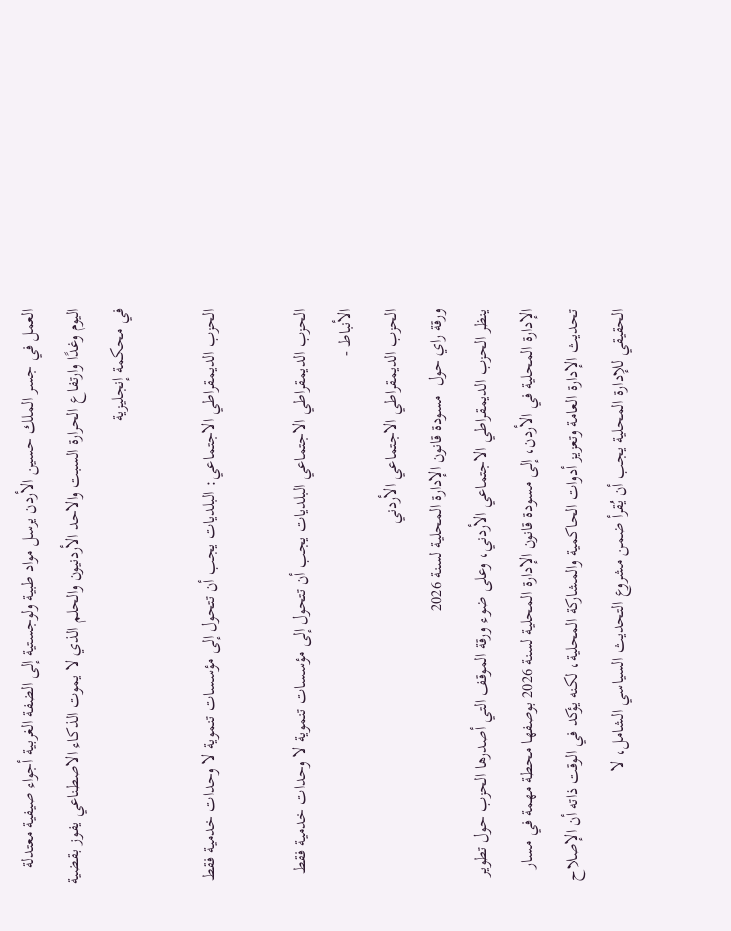العمل في جسر الملك حسين الأردن يرسل مواد طبية ولوجستية إلى الضفة الغربية أجواء صيفية معتدلة اليوم وغدًا وارتفاع الحرارة السبت والاحد الأردنيون والحلم الذي لا يموت الذكاء الاصطناعي يفوز بقضية في محكمة إنجليزية

الحزب الديمقراطي الاجتماعي: البلديات يجب أن تتحول إلى مؤسسات تنموية لا وحدات خدمية فقط

الحزب الديمقراطي الاجتماعي البلديات يجب أن تتحول إلى مؤسسات تنموية لا وحدات خدمية فقط
الأنباط -
الحزب الديمقراطي الاجتماعي الأردني
ورقة راي حول  مسودة قانون الإدارة المحلية لسنة 2026
ينظر الحزب الديمقراطي الاجتماعي الأردني، وعلى ضوء ورقة الموقف التي أصدرها الحزب حول تطوير الإدارة المحلية في الأردن، إلى مسودة قانون الإدارة المحلية لسنة 2026 بوصفها محطة مهمة في مسار تحديث الإدارة العامة وتعزيز أدوات الحاكمية والمشاركة المحلية، لكنه يؤكد في الوقت ذاته أن الإصلاح الحقيقي للإدارة المحلية يجب أن يُقرأ ضمن مشروع التحديث السياسي الشامل، لا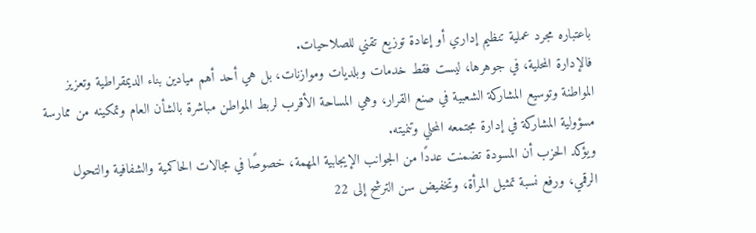باعتباره مجرد عملية تنظيم إداري أو إعادة توزيع تقني للصلاحيات.
فالإدارة المحلية، في جوهرها، ليست فقط خدمات وبلديات وموازنات، بل هي أحد أهم ميادين بناء الديمقراطية وتعزيز المواطنة وتوسيع المشاركة الشعبية في صنع القرار، وهي المساحة الأقرب لربط المواطن مباشرة بالشأن العام وتمكينه من ممارسة مسؤولية المشاركة في إدارة مجتمعه المحلي وتنميته.
ويؤكد الحزب أن المسودة تضمنت عددًا من الجوانب الإيجابية المهمة، خصوصًا في مجالات الحاكمية والشفافية والتحول الرقمي، ورفع نسبة تمثيل المرأة، وتخفيض سن الترشح إلى 22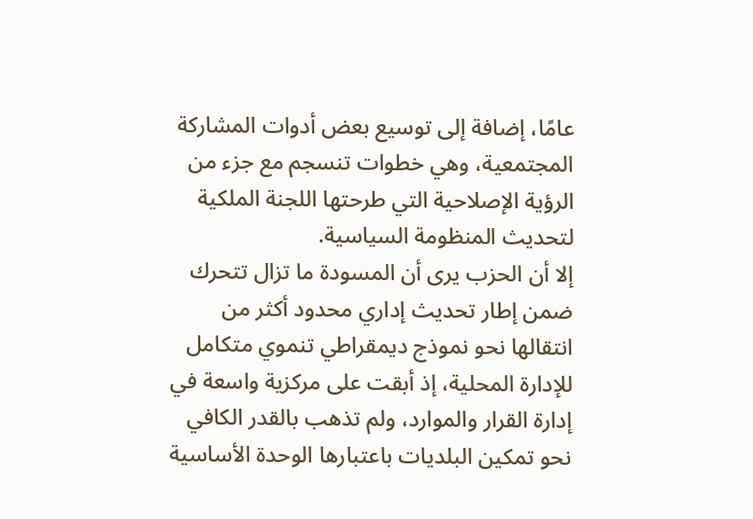عامًا، إضافة إلى توسيع بعض أدوات المشاركة المجتمعية، وهي خطوات تنسجم مع جزء من الرؤية الإصلاحية التي طرحتها اللجنة الملكية لتحديث المنظومة السياسية.
إلا أن الحزب يرى أن المسودة ما تزال تتحرك ضمن إطار تحديث إداري محدود أكثر من انتقالها نحو نموذج ديمقراطي تنموي متكامل للإدارة المحلية، إذ أبقت على مركزية واسعة في إدارة القرار والموارد، ولم تذهب بالقدر الكافي نحو تمكين البلديات باعتبارها الوحدة الأساسية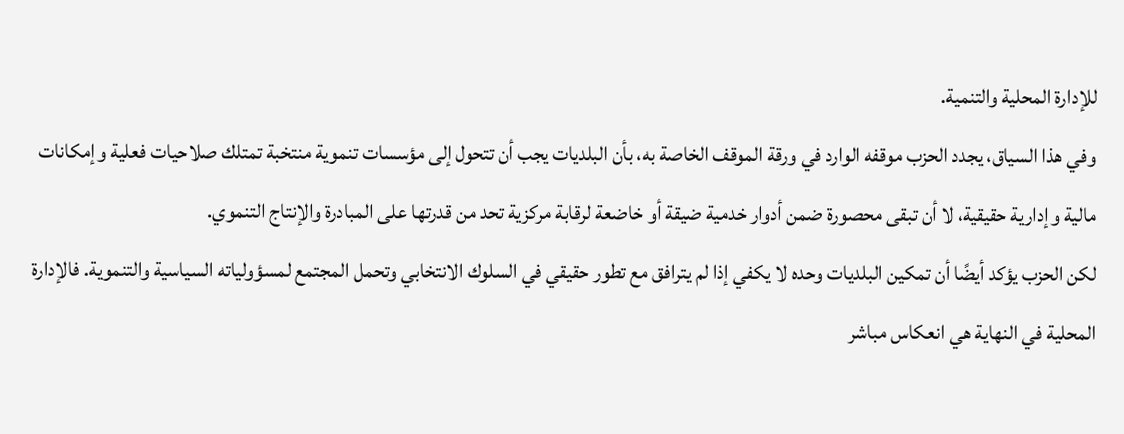للإدارة المحلية والتنمية.
وفي هذا السياق، يجدد الحزب موقفه الوارد في ورقة الموقف الخاصة به، بأن البلديات يجب أن تتحول إلى مؤسسات تنموية منتخبة تمتلك صلاحيات فعلية وإمكانات مالية وإدارية حقيقية، لا أن تبقى محصورة ضمن أدوار خدمية ضيقة أو خاضعة لرقابة مركزية تحد من قدرتها على المبادرة والإنتاج التنموي.
لكن الحزب يؤكد أيضًا أن تمكين البلديات وحده لا يكفي إذا لم يترافق مع تطور حقيقي في السلوك الانتخابي وتحمل المجتمع لمسؤولياته السياسية والتنموية. فالإدارة المحلية في النهاية هي انعكاس مباشر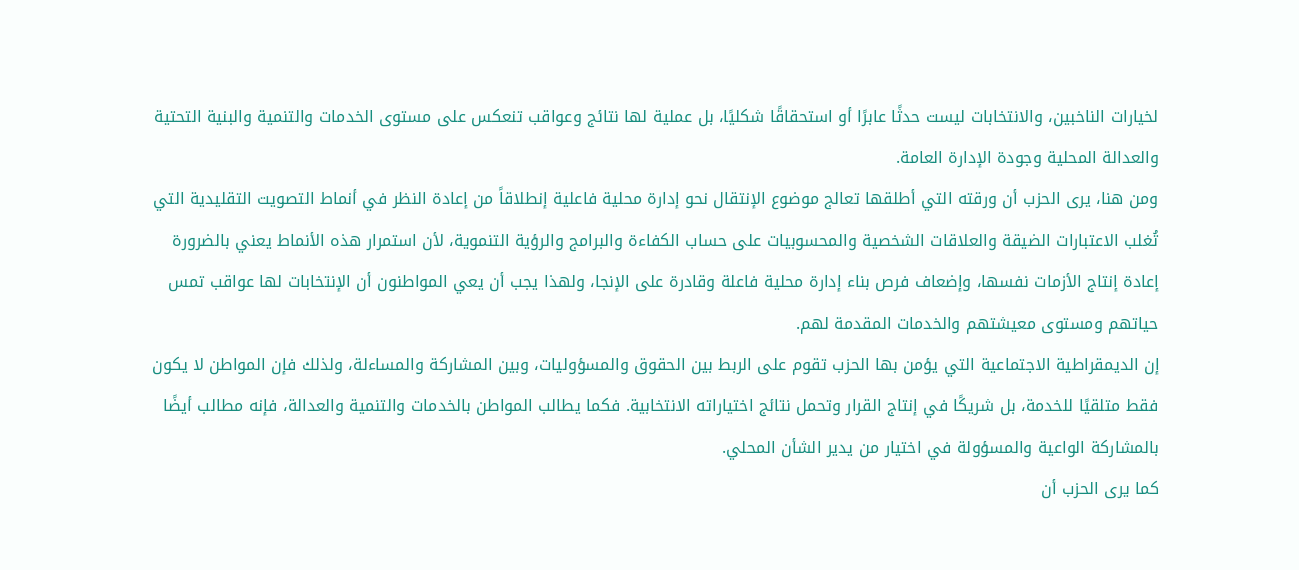لخيارات الناخبين، والانتخابات ليست حدثًا عابرًا أو استحقاقًا شكليًا، بل عملية لها نتائج وعواقب تنعكس على مستوى الخدمات والتنمية والبنية التحتية والعدالة المحلية وجودة الإدارة العامة.
ومن هنا، يرى الحزب أن ورقته التي أطلقها تعالج موضوع الإنتقال نحو إدارة محلية فاعلية إنطلاقاً من إعادة النظر في أنماط التصويت التقليدية التي تُغلب الاعتبارات الضيقة والعلاقات الشخصية والمحسوبيات على حساب الكفاءة والبرامج والرؤية التنموية، لأن استمرار هذه الأنماط يعني بالضرورة إعادة إنتاج الأزمات نفسها، وإضعاف فرص بناء إدارة محلية فاعلة وقادرة على الإنجا، ولهذا يجب أن يعي المواطنون أن الإنتخابات لها عواقب تمس حياتهم ومستوى معيشتهم والخدمات المقدمة لهم.
إن الديمقراطية الاجتماعية التي يؤمن بها الحزب تقوم على الربط بين الحقوق والمسؤوليات، وبين المشاركة والمساءلة، ولذلك فإن المواطن لا يكون فقط متلقيًا للخدمة، بل شريكًا في إنتاج القرار وتحمل نتائج اختياراته الانتخابية. فكما يطالب المواطن بالخدمات والتنمية والعدالة، فإنه مطالب أيضًا بالمشاركة الواعية والمسؤولة في اختيار من يدير الشأن المحلي.
كما يرى الحزب أن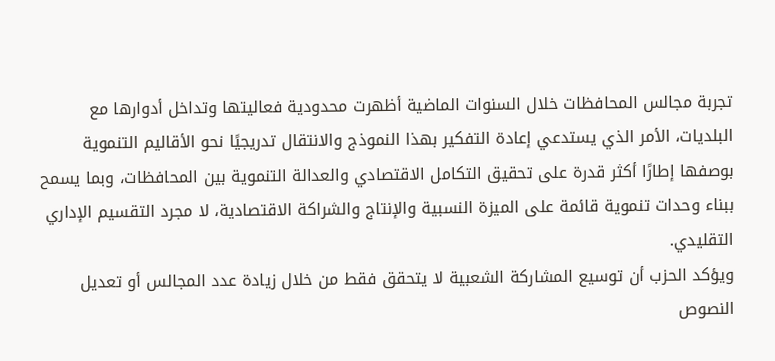تجربة مجالس المحافظات خلال السنوات الماضية أظهرت محدودية فعاليتها وتداخل أدوارها مع البلديات، الأمر الذي يستدعي إعادة التفكير بهذا النموذج والانتقال تدريجيًا نحو الأقاليم التنموية بوصفها إطارًا أكثر قدرة على تحقيق التكامل الاقتصادي والعدالة التنموية بين المحافظات، وبما يسمح ببناء وحدات تنموية قائمة على الميزة النسبية والإنتاج والشراكة الاقتصادية، لا مجرد التقسيم الإداري التقليدي.
ويؤكد الحزب أن توسيع المشاركة الشعبية لا يتحقق فقط من خلال زيادة عدد المجالس أو تعديل النصوص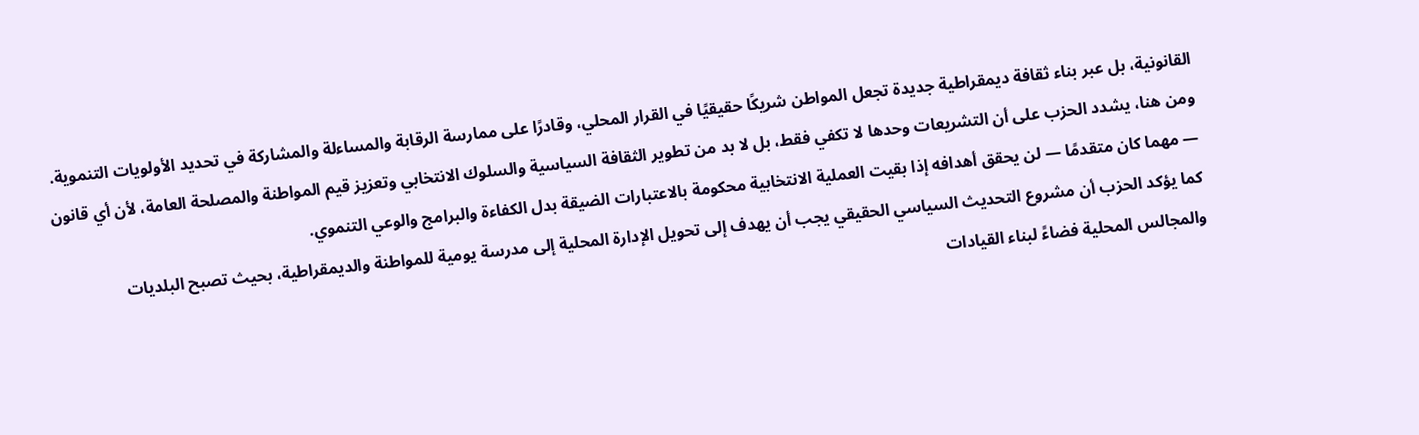القانونية، بل عبر بناء ثقافة ديمقراطية جديدة تجعل المواطن شريكًا حقيقيًا في القرار المحلي، وقادرًا على ممارسة الرقابة والمساءلة والمشاركة في تحديد الأولويات التنموية.
ومن هنا، يشدد الحزب على أن التشريعات وحدها لا تكفي فقط، بل لا بد من تطوير الثقافة السياسية والسلوك الانتخابي وتعزيز قيم المواطنة والمصلحة العامة، لأن أي قانون — مهما كان متقدمًا — لن يحقق أهدافه إذا بقيت العملية الانتخابية محكومة بالاعتبارات الضيقة بدل الكفاءة والبرامج والوعي التنموي.
كما يؤكد الحزب أن مشروع التحديث السياسي الحقيقي يجب أن يهدف إلى تحويل الإدارة المحلية إلى مدرسة يومية للمواطنة والديمقراطية، بحيث تصبح البلديات والمجالس المحلية فضاءً لبناء القيادات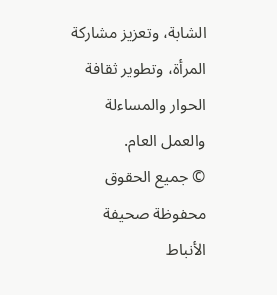الشابة، وتعزيز مشاركة المرأة، وتطوير ثقافة الحوار والمساءلة والعمل العام.
© جميع الحقوق محفوظة صحيفة الأنباط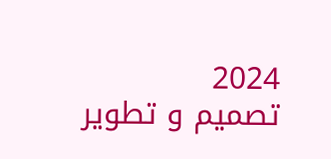2024
تصميم و تطوير